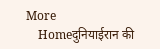More
    Homeदुनियाईरान की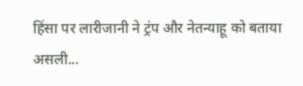हिंसा पर लारीजानी ने ट्रंप और नेतन्याहू को बताया असली...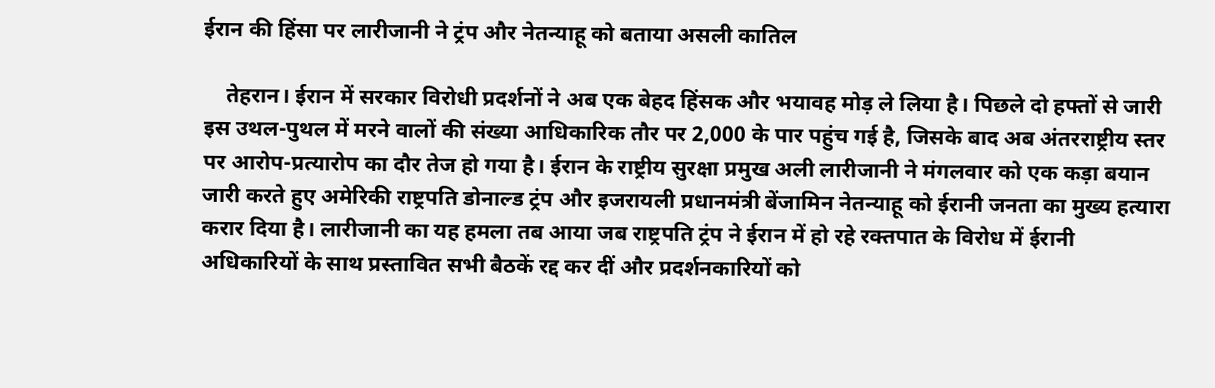ईरान की हिंसा पर लारीजानी ने ट्रंप और नेतन्याहू को बताया असली कातिल

    तेहरान। ईरान में सरकार विरोधी प्रदर्शनों ने अब एक बेहद हिंसक और भयावह मोड़ ले लिया है। पिछले दो हफ्तों से जारी इस उथल-पुथल में मरने वालों की संख्या आधिकारिक तौर पर 2,000 के पार पहुंच गई है, जिसके बाद अब अंतरराष्ट्रीय स्तर पर आरोप-प्रत्यारोप का दौर तेज हो गया है। ईरान के राष्ट्रीय सुरक्षा प्रमुख अली लारीजानी ने मंगलवार को एक कड़ा बयान जारी करते हुए अमेरिकी राष्ट्रपति डोनाल्ड ट्रंप और इजरायली प्रधानमंत्री बेंजामिन नेतन्याहू को ईरानी जनता का मुख्य हत्यारा करार दिया है। लारीजानी का यह हमला तब आया जब राष्ट्रपति ट्रंप ने ईरान में हो रहे रक्तपात के विरोध में ईरानी अधिकारियों के साथ प्रस्तावित सभी बैठकें रद्द कर दीं और प्रदर्शनकारियों को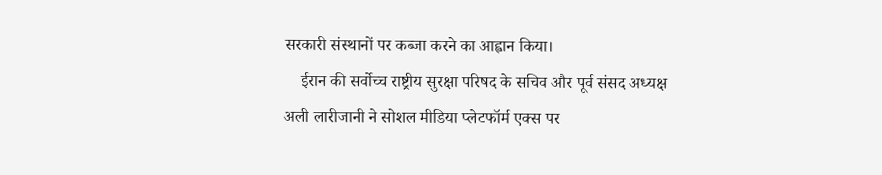सरकारी संस्थानों पर कब्जा करने का आह्वान किया।
    ईरान की सर्वोच्च राष्ट्रीय सुरक्षा परिषद के सचिव और पूर्व संसद अध्यक्ष अली लारीजानी ने सोशल मीडिया प्लेटफॉर्म एक्स पर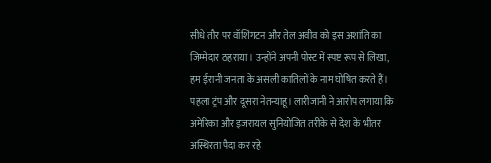सीधे तौर पर वॉशिंगटन और तेल अवीव को इस अशांति का जिम्मेदार ठहराया। उन्होंने अपनी पोस्ट में स्पष्ट रूप से लिखा, हम ईरानी जनता के असली कातिलों के नाम घोषित करते हैं। पहला ट्रंप और दूसरा नेतन्याहू। लारीजानी ने आरोप लगाया कि अमेरिका और इजरायल सुनियोजित तरीके से देश के भीतर अस्थिरता पैदा कर रहे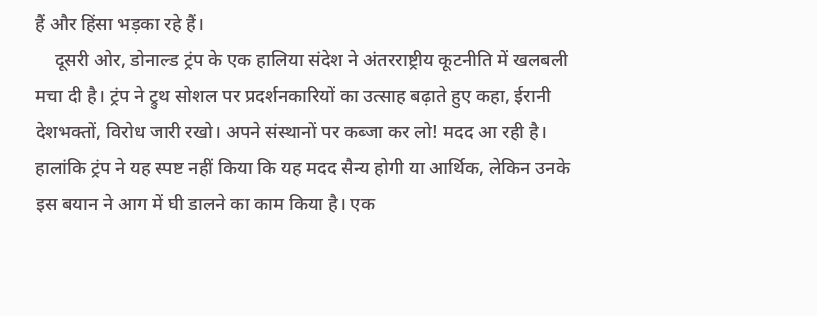हैं और हिंसा भड़का रहे हैं।
    दूसरी ओर, डोनाल्ड ट्रंप के एक हालिया संदेश ने अंतरराष्ट्रीय कूटनीति में खलबली मचा दी है। ट्रंप ने ट्रुथ सोशल पर प्रदर्शनकारियों का उत्साह बढ़ाते हुए कहा, ईरानी देशभक्तों, विरोध जारी रखो। अपने संस्थानों पर कब्जा कर लो! मदद आ रही है। हालांकि ट्रंप ने यह स्पष्ट नहीं किया कि यह मदद सैन्य होगी या आर्थिक, लेकिन उनके इस बयान ने आग में घी डालने का काम किया है। एक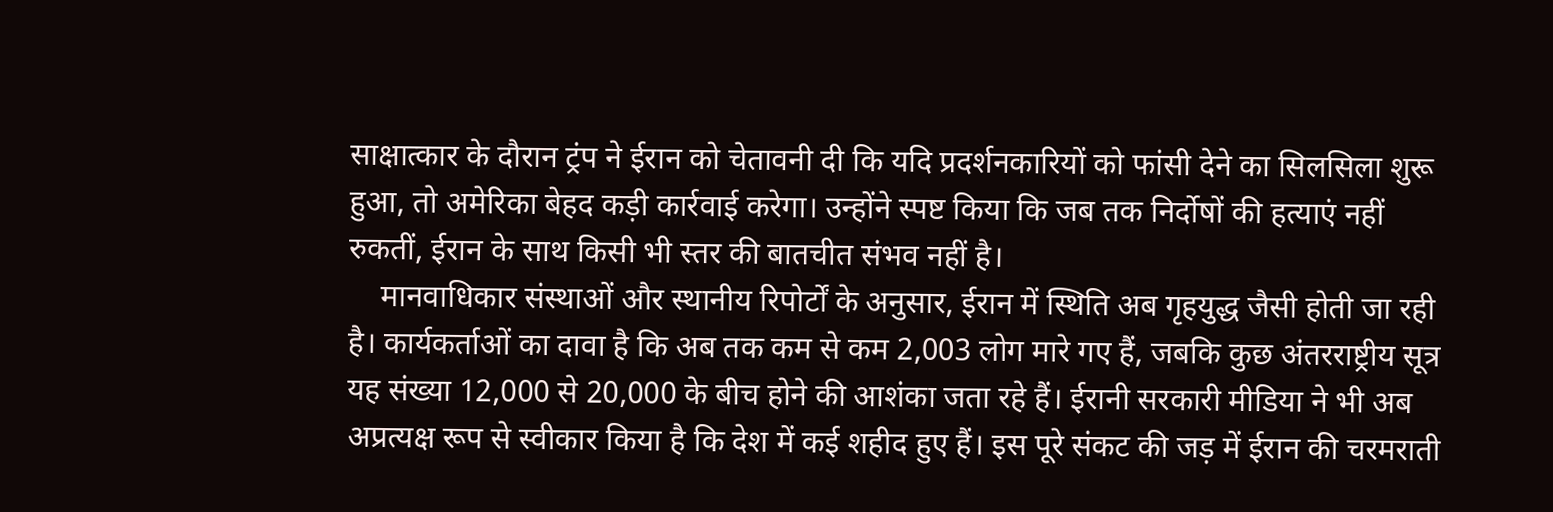साक्षात्कार के दौरान ट्रंप ने ईरान को चेतावनी दी कि यदि प्रदर्शनकारियों को फांसी देने का सिलसिला शुरू हुआ, तो अमेरिका बेहद कड़ी कार्रवाई करेगा। उन्होंने स्पष्ट किया कि जब तक निर्दोषों की हत्याएं नहीं रुकतीं, ईरान के साथ किसी भी स्तर की बातचीत संभव नहीं है।
    मानवाधिकार संस्थाओं और स्थानीय रिपोर्टों के अनुसार, ईरान में स्थिति अब गृहयुद्ध जैसी होती जा रही है। कार्यकर्ताओं का दावा है कि अब तक कम से कम 2,003 लोग मारे गए हैं, जबकि कुछ अंतरराष्ट्रीय सूत्र यह संख्या 12,000 से 20,000 के बीच होने की आशंका जता रहे हैं। ईरानी सरकारी मीडिया ने भी अब अप्रत्यक्ष रूप से स्वीकार किया है कि देश में कई शहीद हुए हैं। इस पूरे संकट की जड़ में ईरान की चरमराती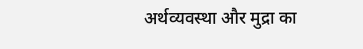अर्थव्यवस्था और मुद्रा का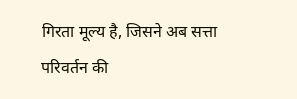गिरता मूल्य है, जिसने अब सत्ता परिवर्तन की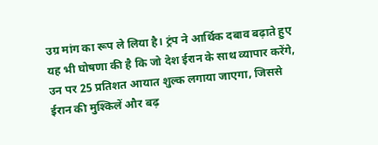उग्र मांग का रूप ले लिया है। ट्रंप ने आर्थिक दबाव बढ़ाते हुए यह भी घोषणा की है कि जो देश ईरान के साथ व्यापार करेंगे, उन पर 25 प्रतिशत आयात शुल्क लगाया जाएगा, जिससे ईरान की मुश्किलें और बढ़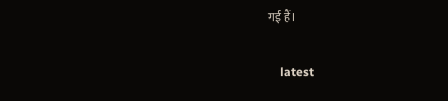गई हैं।

    latest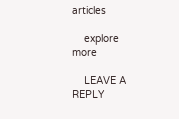articles

    explore more

    LEAVE A REPLY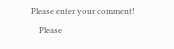Please enter your comment!
    Please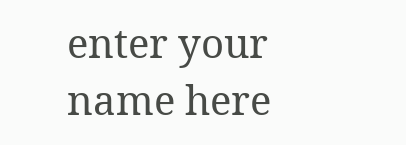enter your name here